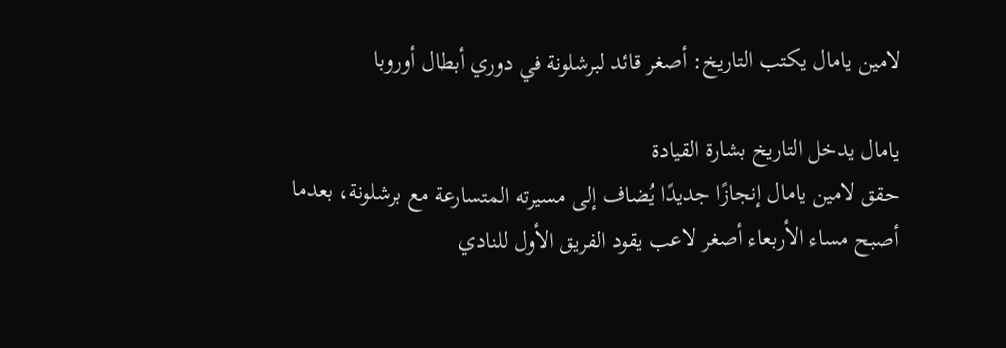لامين يامال يكتب التاريخ: أصغر قائد لبرشلونة في دوري أبطال أوروبا

يامال يدخل التاريخ بشارة القيادة
حقق لامين يامال إنجازًا جديدًا يُضاف إلى مسيرته المتسارعة مع برشلونة، بعدما أصبح مساء الأربعاء أصغر لاعب يقود الفريق الأول للنادي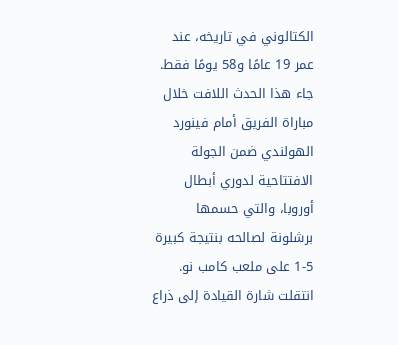الكتالوني في تاريخه، عند عمر 19 عامًا و58 يومًا فقط. جاء هذا الحدث اللافت خلال مباراة الفريق أمام فينورد الهولندي ضمن الجولة الافتتاحية لدوري أبطال أوروبا، والتي حسمها برشلونة لصالحه بنتيجة كبيرة 5-1 على ملعب كامب نو.
انتقلت شارة القيادة إلى ذراع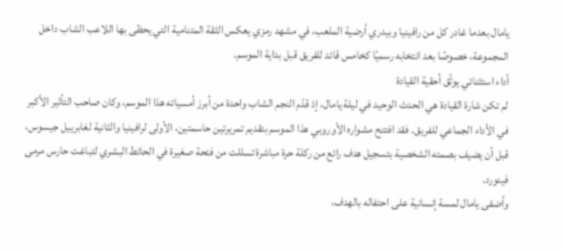يامال بعدما غادر كل من رافينيا وبيدري أرضية الملعب، في مشهد رمزي يعكس الثقة المتنامية التي يحظى بها اللاعب الشاب داخل المجموعة، خصوصًا بعد انتخابه رسميًا كخامس قائد للفريق قبل بداية الموسم.
أداء استثنائي يوثّق أحقية القيادة
لم تكن شارة القيادة هي الحدث الوحيد في ليلة يامال، إذ قدّم النجم الشاب واحدة من أبرز أمسياته هذا الموسم، وكان صاحب التأثير الأكبر في الأداء الجماعي للفريق. فقد افتتح مشواره الأوروبي هذا الموسم بتقديم تمريرتين حاسمتين، الأولى لرافينيا والثانية لغابرييل جيسوس، قبل أن يضيف بصمته الشخصية بتسجيل هدف رائع من ركلة حرة مباشرة تسللت من فتحة صغيرة في الحائط البشري لتباغت حارس مرمى فينورد.
وأضفى يامال لمسة إنسانية على احتفاله بالهدف،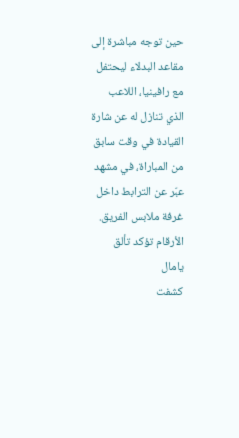حين توجه مباشرة إلى مقاعد البدلاء ليحتفل مع رافينيا، اللاعب الذي تنازل له عن شارة القيادة في وقت سابق من المباراة، في مشهد عبّر عن الترابط داخل غرفة ملابس الفريق.
الأرقام تؤكد تألق يامال
كشفت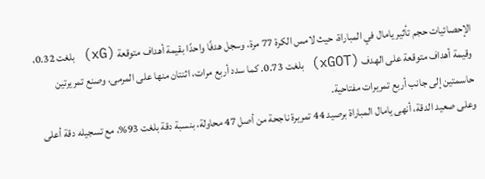الإحصائيات حجم تأثير يامال في المباراة، حيث لامس الكرة 77 مرة، وسجل هدفًا واحدًا بقيمة أهداف متوقعة (xG) بلغت 0.32، وقيمة أهداف متوقعة على الهدف (xGOT) بلغت 0.73. كما سدد أربع مرات، اثنتان منها على المرمى، وصنع تمريرتين حاسمتين إلى جانب أربع تمريرات مفتاحية.
وعلى صعيد الدقة، أنهى يامال المباراة برصيد 44 تمريرة ناجحة من أصل 47 محاولة، بنسبة دقة بلغت 93%، مع تسجيله دقة أعلى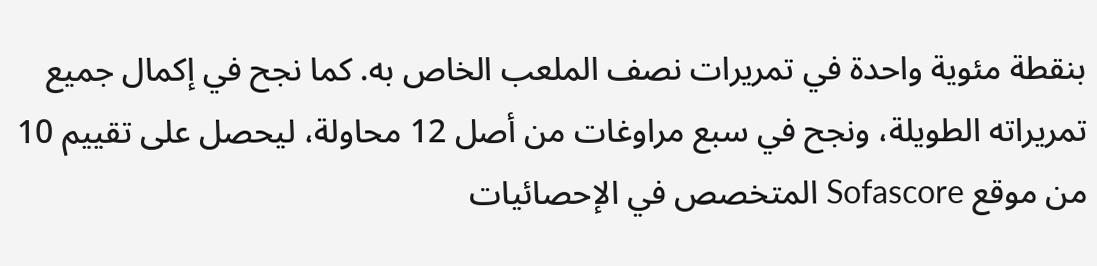بنقطة مئوية واحدة في تمريرات نصف الملعب الخاص به. كما نجح في إكمال جميع تمريراته الطويلة، ونجح في سبع مراوغات من أصل 12 محاولة، ليحصل على تقييم 10 من موقع Sofascore المتخصص في الإحصائيات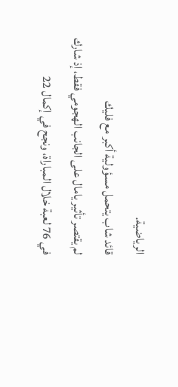الرياضية.
قائد شاب يتحمل مسؤولية أكبر مع فليك
لم يقتصر تأثير يامال على الجانب الهجومي فقط، إذ شارك في 76 لعبة خلال المباراة، ونجح في إكمال 22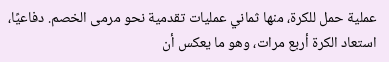عملية حمل للكرة، منها ثماني عمليات تقدمية نحو مرمى الخصم. دفاعيًا، استعاد الكرة أربع مرات، وهو ما يعكس أن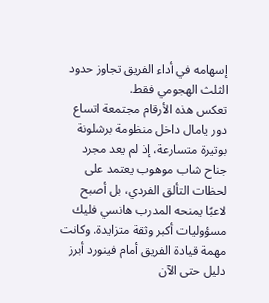إسهامه في أداء الفريق تجاوز حدود الثلث الهجومي فقط.
تعكس هذه الأرقام مجتمعة اتساع دور يامال داخل منظومة برشلونة بوتيرة متسارعة، إذ لم يعد مجرد جناح شاب موهوب يعتمد على لحظات التألق الفردي، بل أصبح لاعبًا يمنحه المدرب هانسي فليك مسؤوليات أكبر وثقة متزايدة. وكانت مهمة قيادة الفريق أمام فينورد أبرز دليل حتى الآن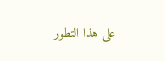على هذا التطور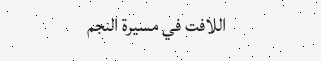اللافت في مسيرة النجم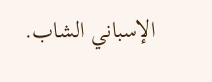الإسباني الشاب.